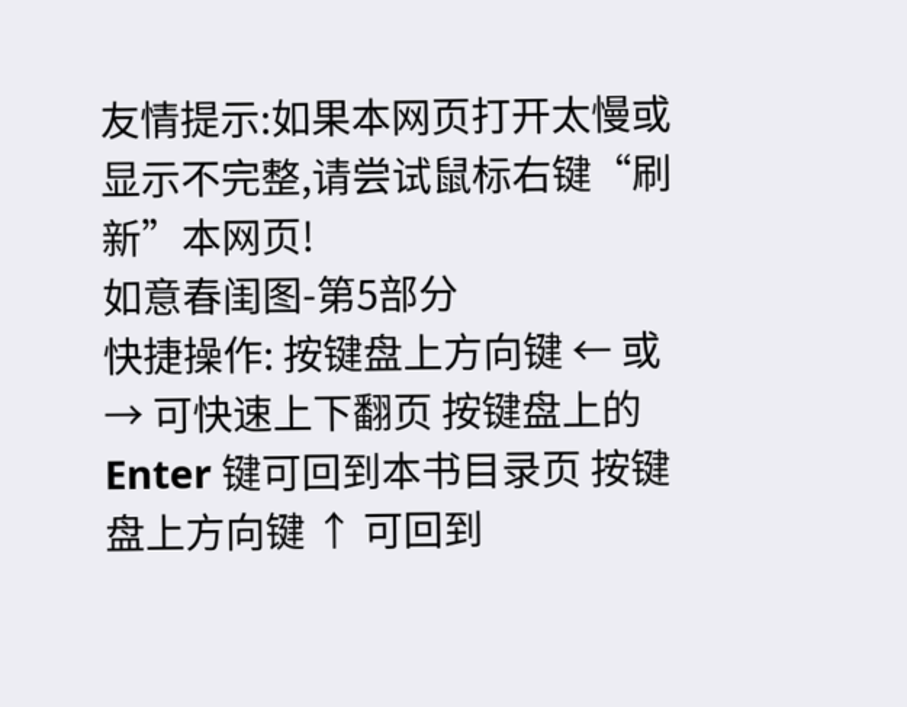友情提示:如果本网页打开太慢或显示不完整,请尝试鼠标右键“刷新”本网页!
如意春闺图-第5部分
快捷操作: 按键盘上方向键 ← 或 → 可快速上下翻页 按键盘上的 Enter 键可回到本书目录页 按键盘上方向键 ↑ 可回到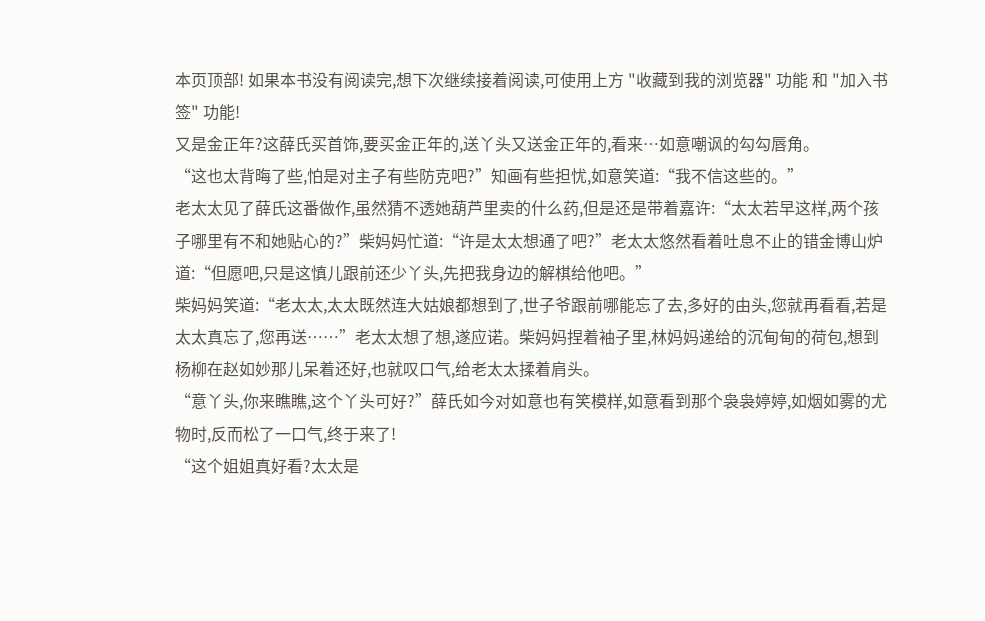本页顶部! 如果本书没有阅读完,想下次继续接着阅读,可使用上方 "收藏到我的浏览器" 功能 和 "加入书签" 功能!
又是金正年?这薛氏买首饰,要买金正年的,送丫头又送金正年的,看来…如意嘲讽的勾勾唇角。
“这也太背晦了些,怕是对主子有些防克吧?”知画有些担忧,如意笑道:“我不信这些的。”
老太太见了薛氏这番做作,虽然猜不透她葫芦里卖的什么药,但是还是带着嘉许:“太太若早这样,两个孩子哪里有不和她贴心的?”柴妈妈忙道:“许是太太想通了吧?”老太太悠然看着吐息不止的错金博山炉道:“但愿吧,只是这慎儿跟前还少丫头,先把我身边的解棋给他吧。”
柴妈妈笑道:“老太太,太太既然连大姑娘都想到了,世子爷跟前哪能忘了去,多好的由头,您就再看看,若是太太真忘了,您再送……”老太太想了想,遂应诺。柴妈妈捏着袖子里,林妈妈递给的沉甸甸的荷包,想到杨柳在赵如妙那儿呆着还好,也就叹口气,给老太太揉着肩头。
“意丫头,你来瞧瞧,这个丫头可好?”薛氏如今对如意也有笑模样,如意看到那个袅袅婷婷,如烟如雾的尤物时,反而松了一口气,终于来了!
“这个姐姐真好看?太太是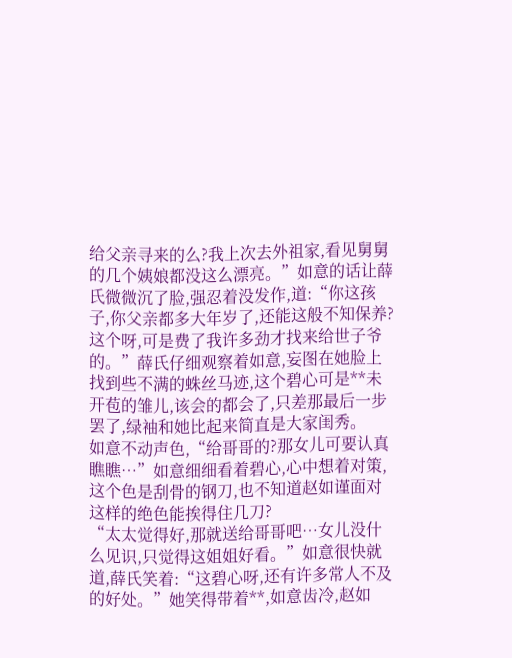给父亲寻来的么?我上次去外祖家,看见舅舅的几个姨娘都没这么漂亮。”如意的话让薛氏微微沉了脸,强忍着没发作,道:“你这孩子,你父亲都多大年岁了,还能这般不知保养?这个呀,可是费了我许多劲才找来给世子爷的。”薛氏仔细观察着如意,妄图在她脸上找到些不满的蛛丝马迹,这个碧心可是**未开苞的雏儿,该会的都会了,只差那最后一步罢了,绿袖和她比起来简直是大家闺秀。
如意不动声色,“给哥哥的?那女儿可要认真瞧瞧…”如意细细看着碧心,心中想着对策,这个色是刮骨的钢刀,也不知道赵如谨面对这样的绝色能挨得住几刀?
“太太觉得好,那就送给哥哥吧…女儿没什么见识,只觉得这姐姐好看。”如意很快就道,薛氏笑着:“这碧心呀,还有许多常人不及的好处。”她笑得带着**,如意齿冷,赵如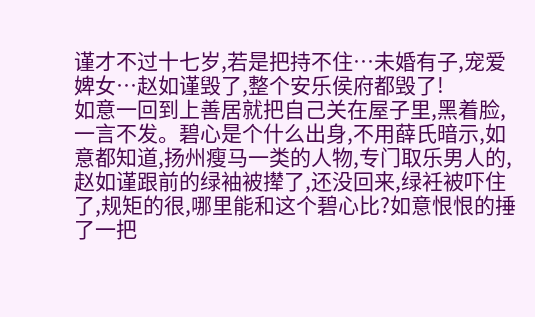谨才不过十七岁,若是把持不住…未婚有子,宠爱婢女…赵如谨毁了,整个安乐侯府都毁了!
如意一回到上善居就把自己关在屋子里,黑着脸,一言不发。碧心是个什么出身,不用薛氏暗示,如意都知道,扬州瘦马一类的人物,专门取乐男人的,赵如谨跟前的绿袖被撵了,还没回来,绿衽被吓住了,规矩的很,哪里能和这个碧心比?如意恨恨的捶了一把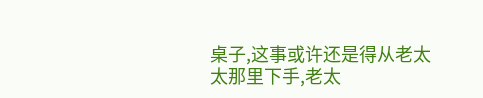桌子,这事或许还是得从老太太那里下手,老太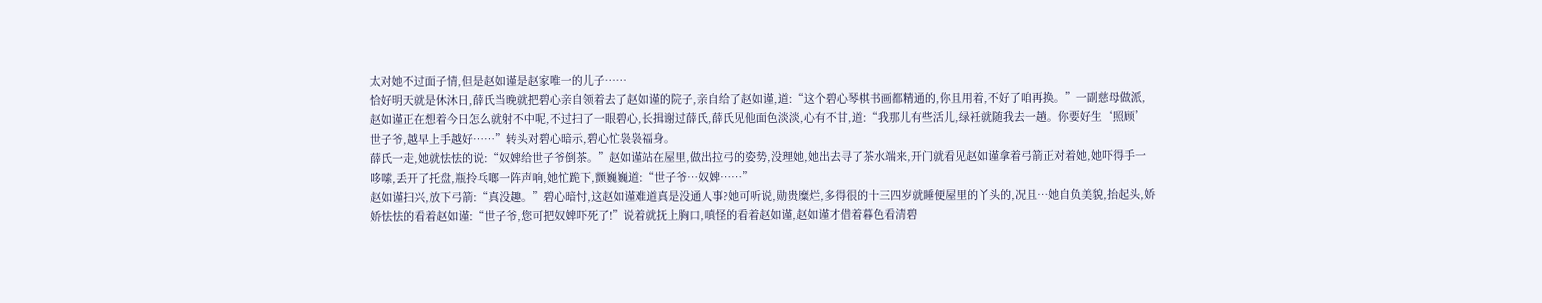太对她不过面子情,但是赵如谨是赵家唯一的儿子……
恰好明天就是休沐日,薛氏当晚就把碧心亲自领着去了赵如谨的院子,亲自给了赵如谨,道:“这个碧心琴棋书画都精通的,你且用着,不好了咱再换。”一副慈母做派,赵如谨正在想着今日怎么就射不中呢,不过扫了一眼碧心,长揖谢过薛氏,薛氏见他面色淡淡,心有不甘,道:“我那儿有些活儿,绿衽就随我去一趟。你要好生‘照顾’世子爷,越早上手越好……”转头对碧心暗示,碧心忙袅袅福身。
薛氏一走,她就怯怯的说:“奴婢给世子爷倒茶。”赵如谨站在屋里,做出拉弓的姿势,没理她,她出去寻了茶水端来,开门就看见赵如谨拿着弓箭正对着她,她吓得手一哆嗦,丢开了托盘,瓶拎乓啷一阵声响,她忙跪下,颤巍巍道:“世子爷…奴婢……”
赵如谨扫兴,放下弓箭:“真没趣。”碧心暗忖,这赵如谨难道真是没通人事?她可听说,勋贵糜烂,多得很的十三四岁就睡便屋里的丫头的,况且…她自负美貌,抬起头,娇娇怯怯的看着赵如谨:“世子爷,您可把奴婢吓死了!”说着就抚上胸口,嗔怪的看着赵如谨,赵如谨才借着暮色看清碧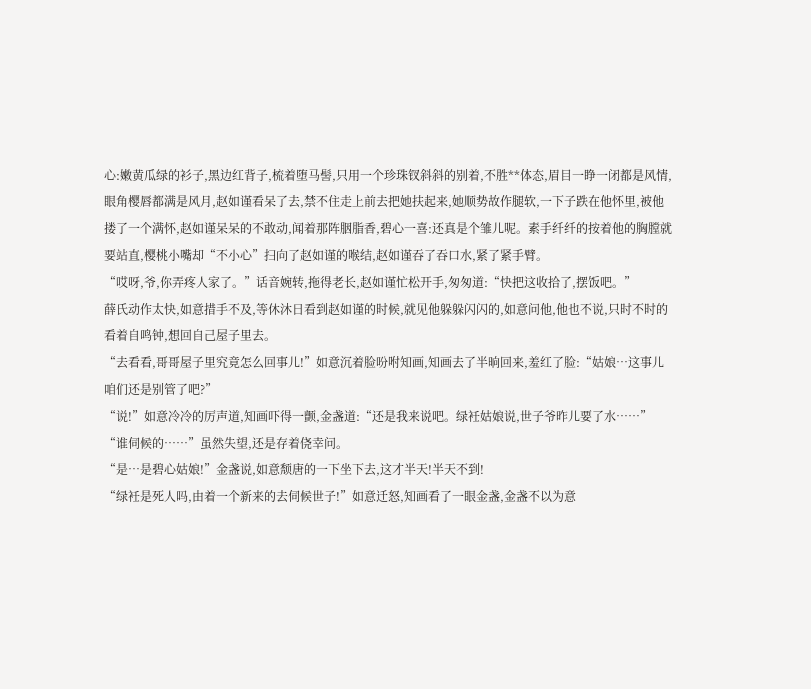心:嫩黄瓜绿的衫子,黑边红背子,梳着堕马髻,只用一个珍珠钗斜斜的别着,不胜**体态,眉目一睁一闭都是风情,眼角樱唇都满是风月,赵如谨看呆了去,禁不住走上前去把她扶起来,她顺势故作腿软,一下子跌在他怀里,被他搂了一个满怀,赵如谨呆呆的不敢动,闻着那阵胭脂香,碧心一喜:还真是个雏儿呢。素手纤纤的按着他的胸膛就要站直,樱桃小嘴却“不小心”扫向了赵如谨的喉结,赵如谨吞了吞口水,紧了紧手臂。
“哎呀,爷,你弄疼人家了。”话音婉转,拖得老长,赵如谨忙松开手,匆匆道:“快把这收拾了,摆饭吧。”
薛氏动作太快,如意措手不及,等休沐日看到赵如谨的时候,就见他躲躲闪闪的,如意问他,他也不说,只时不时的看着自鸣钟,想回自己屋子里去。
“去看看,哥哥屋子里究竟怎么回事儿!”如意沉着脸吩咐知画,知画去了半晌回来,羞红了脸:“姑娘…这事儿咱们还是别管了吧?”
“说!”如意冷冷的厉声道,知画吓得一颤,金盏道:“还是我来说吧。绿衽姑娘说,世子爷昨儿要了水……”
“谁伺候的……”虽然失望,还是存着侥幸问。
“是…是碧心姑娘!”金盏说,如意颓唐的一下坐下去,这才半天!半天不到!
“绿衽是死人吗,由着一个新来的去伺候世子!”如意迁怒,知画看了一眼金盏,金盏不以为意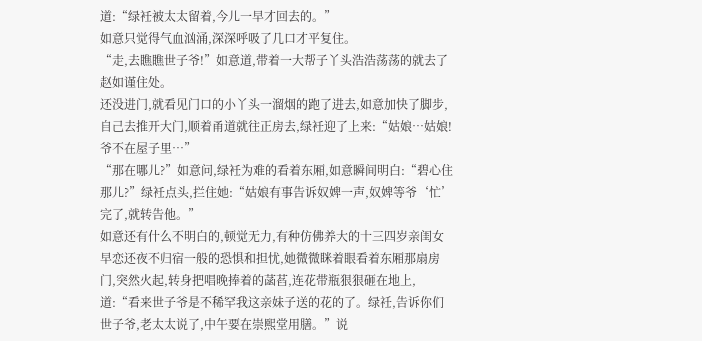道:“绿衽被太太留着,今儿一早才回去的。”
如意只觉得气血汹涌,深深呼吸了几口才平复住。
“走,去瞧瞧世子爷!”如意道,带着一大帮子丫头浩浩荡荡的就去了赵如谨住处。
还没进门,就看见门口的小丫头一溜烟的跑了进去,如意加快了脚步,自己去推开大门,顺着甬道就往正房去,绿衽迎了上来:“姑娘…姑娘!爷不在屋子里…”
“那在哪儿?”如意问,绿衽为难的看着东厢,如意瞬间明白:“碧心住那儿?”绿衽点头,拦住她:“姑娘有事告诉奴婢一声,奴婢等爷‘忙’完了,就转告他。”
如意还有什么不明白的,顿觉无力,有种仿佛养大的十三四岁亲闺女早恋还夜不归宿一般的恐惧和担忧,她微微眯着眼看着东厢那扇房门,突然火起,转身把唱晚捧着的菡萏,连花带瓶狠狠砸在地上,道:“看来世子爷是不稀罕我这亲妹子送的花的了。绿祍,告诉你们世子爷,老太太说了,中午要在崇熙堂用膳。”说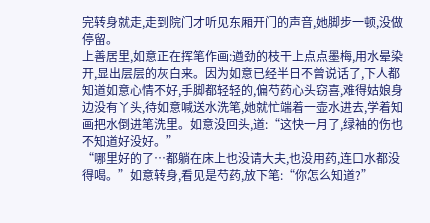完转身就走,走到院门才听见东厢开门的声音,她脚步一顿,没做停留。
上善居里,如意正在挥笔作画:遒劲的枝干上点点墨梅,用水晕染开,显出层层的灰白来。因为如意已经半日不曾说话了,下人都知道如意心情不好,手脚都轻轻的,偏芍药心头窃喜,难得姑娘身边没有丫头,待如意喊送水洗笔,她就忙端着一壶水进去,学着知画把水倒进笔洗里。如意没回头,道:“这快一月了,绿袖的伤也不知道好没好。”
“哪里好的了…都躺在床上也没请大夫,也没用药,连口水都没得喝。”如意转身,看见是芍药,放下笔:“你怎么知道?”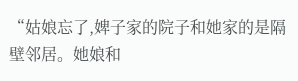“姑娘忘了,婢子家的院子和她家的是隔壁邻居。她娘和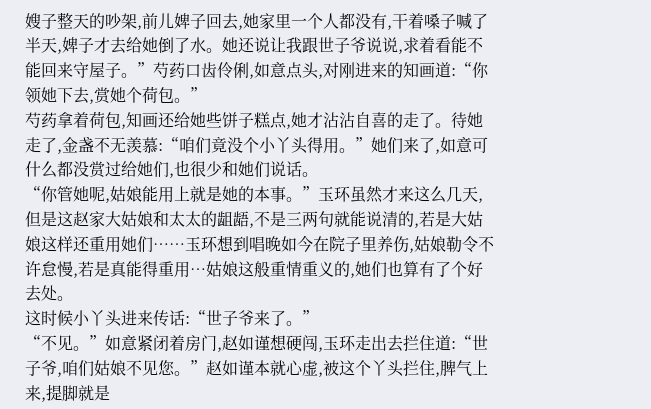嫂子整天的吵架,前儿婢子回去,她家里一个人都没有,干着嗓子喊了半天,婢子才去给她倒了水。她还说让我跟世子爷说说,求着看能不能回来守屋子。”芍药口齿伶俐,如意点头,对刚进来的知画道:“你领她下去,赏她个荷包。”
芍药拿着荷包,知画还给她些饼子糕点,她才沾沾自喜的走了。待她走了,金盏不无羡慕:“咱们竟没个小丫头得用。”她们来了,如意可什么都没赏过给她们,也很少和她们说话。
“你管她呢,姑娘能用上就是她的本事。”玉环虽然才来这么几天,但是这赵家大姑娘和太太的龃龉,不是三两句就能说清的,若是大姑娘这样还重用她们……玉环想到唱晚如今在院子里养伤,姑娘勒令不许怠慢,若是真能得重用…姑娘这般重情重义的,她们也算有了个好去处。
这时候小丫头进来传话:“世子爷来了。”
“不见。”如意紧闭着房门,赵如谨想硬闯,玉环走出去拦住道:“世子爷,咱们姑娘不见您。”赵如谨本就心虚,被这个丫头拦住,脾气上来,提脚就是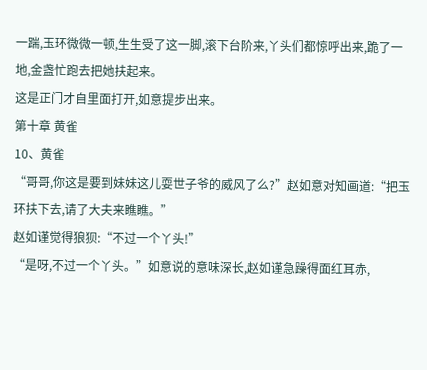一踹,玉环微微一顿,生生受了这一脚,滚下台阶来,丫头们都惊呼出来,跪了一地,金盏忙跑去把她扶起来。
这是正门才自里面打开,如意提步出来。
第十章 黄雀
10、黄雀
“哥哥,你这是要到妹妹这儿耍世子爷的威风了么?”赵如意对知画道:“把玉环扶下去,请了大夫来瞧瞧。”
赵如谨觉得狼狈:“不过一个丫头!”
“是呀,不过一个丫头。”如意说的意味深长,赵如谨急躁得面红耳赤,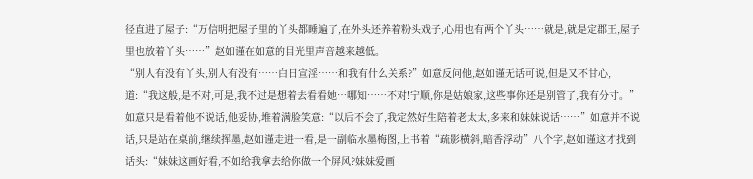径直进了屋子:“万信明把屋子里的丫头都睡遍了,在外头还养着粉头戏子,心用也有两个丫头……就是,就是定郡王,屋子里也放着丫头……”赵如谨在如意的目光里声音越来越低。
“别人有没有丫头,别人有没有……白日宣淫……和我有什么关系?”如意反问他,赵如谨无话可说,但是又不甘心,道:“我这般,是不对,可是,我不过是想着去看看她…哪知……不对!宁顺,你是姑娘家,这些事你还是别管了,我有分寸。”
如意只是看着他不说话,他妥协,堆着满脸笑意:“以后不会了,我定然好生陪着老太太,多来和妹妹说话……”如意并不说话,只是站在桌前,继续挥墨,赵如谨走进一看,是一副临水墨梅图,上书着“疏影横斜,暗香浮动”八个字,赵如谨这才找到话头:“妹妹这画好看,不如给我拿去给你做一个屏风?妹妹爱画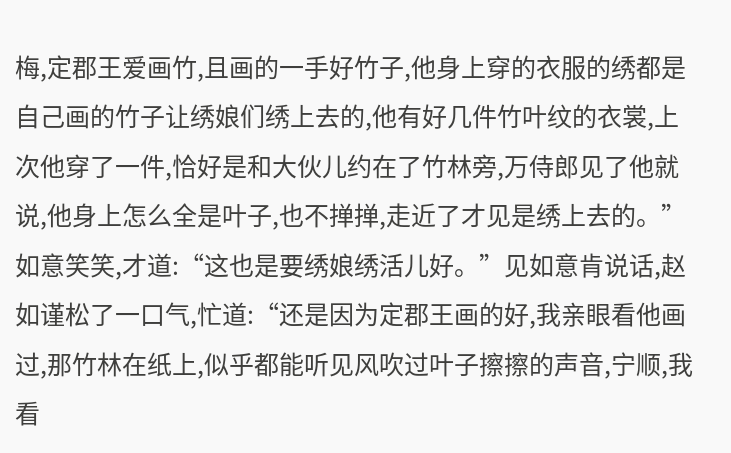梅,定郡王爱画竹,且画的一手好竹子,他身上穿的衣服的绣都是自己画的竹子让绣娘们绣上去的,他有好几件竹叶纹的衣裳,上次他穿了一件,恰好是和大伙儿约在了竹林旁,万侍郎见了他就说,他身上怎么全是叶子,也不掸掸,走近了才见是绣上去的。”
如意笑笑,才道:“这也是要绣娘绣活儿好。”见如意肯说话,赵如谨松了一口气,忙道:“还是因为定郡王画的好,我亲眼看他画过,那竹林在纸上,似乎都能听见风吹过叶子擦擦的声音,宁顺,我看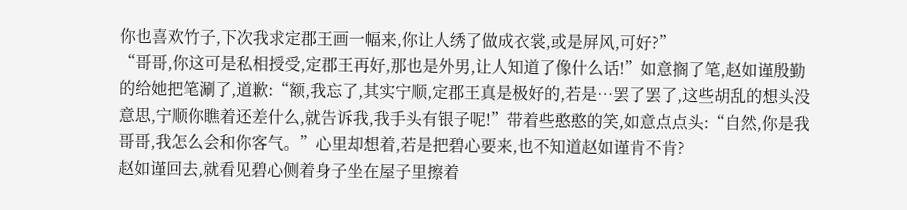你也喜欢竹子,下次我求定郡王画一幅来,你让人绣了做成衣裳,或是屏风,可好?”
“哥哥,你这可是私相授受,定郡王再好,那也是外男,让人知道了像什么话!”如意搁了笔,赵如谨殷勤的给她把笔涮了,道歉:“额,我忘了,其实宁顺,定郡王真是极好的,若是…罢了罢了,这些胡乱的想头没意思,宁顺你瞧着还差什么,就告诉我,我手头有银子呢!”带着些憨憨的笑,如意点点头:“自然,你是我哥哥,我怎么会和你客气。”心里却想着,若是把碧心要来,也不知道赵如谨肯不肯?
赵如谨回去,就看见碧心侧着身子坐在屋子里擦着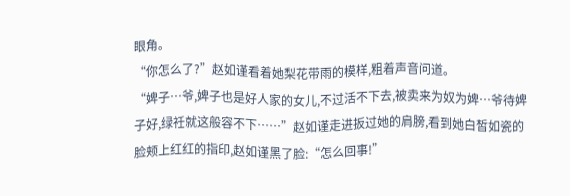眼角。
“你怎么了?”赵如谨看着她梨花带雨的模样,粗着声音问道。
“婢子…爷,婢子也是好人家的女儿,不过活不下去,被卖来为奴为婢…爷待婢子好,绿祍就这般容不下……”赵如谨走进扳过她的肩膀,看到她白皙如瓷的脸颊上红红的指印,赵如谨黑了脸:“怎么回事!”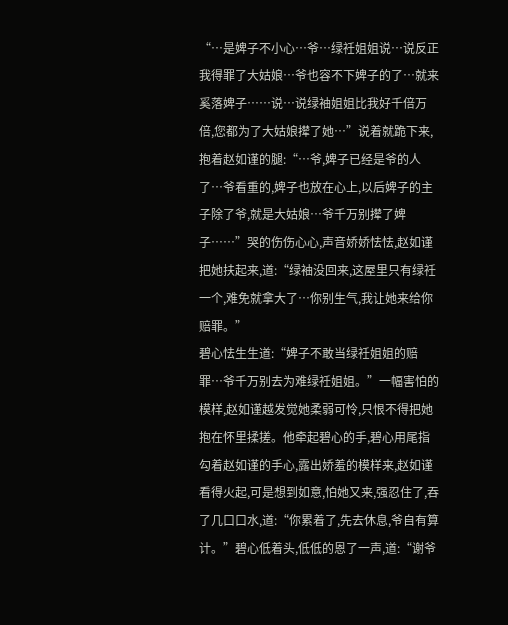“…是婢子不小心…爷…绿祍姐姐说…说反正我得罪了大姑娘…爷也容不下婢子的了…就来奚落婢子……说…说绿袖姐姐比我好千倍万倍,您都为了大姑娘撵了她…”说着就跪下来,抱着赵如谨的腿:“…爷,婢子已经是爷的人了…爷看重的,婢子也放在心上,以后婢子的主子除了爷,就是大姑娘…爷千万别撵了婢子……”哭的伤伤心心,声音娇娇怯怯,赵如谨把她扶起来,道:“绿袖没回来,这屋里只有绿祍一个,难免就拿大了…你别生气,我让她来给你赔罪。”
碧心怯生生道:“婢子不敢当绿祍姐姐的赔罪…爷千万别去为难绿祍姐姐。”一幅害怕的模样,赵如谨越发觉她柔弱可怜,只恨不得把她抱在怀里揉搓。他牵起碧心的手,碧心用尾指勾着赵如谨的手心,露出娇羞的模样来,赵如谨看得火起,可是想到如意,怕她又来,强忍住了,吞了几口口水,道:“你累着了,先去休息,爷自有算计。”碧心低着头,低低的恩了一声,道:“谢爷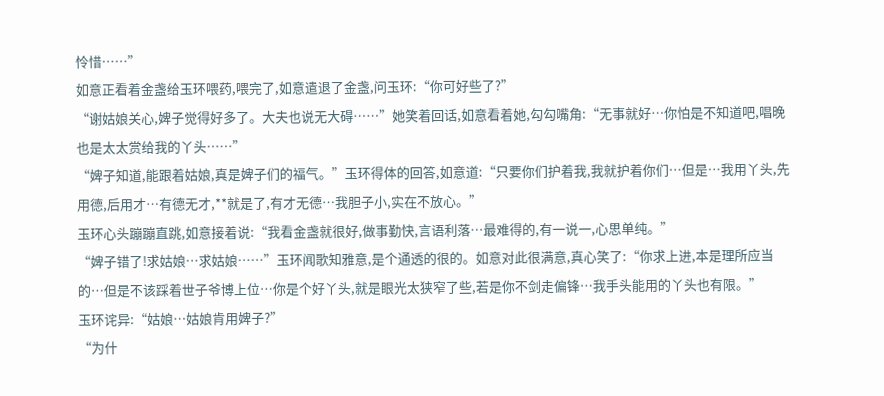怜惜……”
如意正看着金盏给玉环喂药,喂完了,如意遣退了金盏,问玉环:“你可好些了?”
“谢姑娘关心,婢子觉得好多了。大夫也说无大碍……”她笑着回话,如意看着她,勾勾嘴角:“无事就好…你怕是不知道吧,唱晚也是太太赏给我的丫头……”
“婢子知道,能跟着姑娘,真是婢子们的福气。”玉环得体的回答,如意道:“只要你们护着我,我就护着你们…但是…我用丫头,先用德,后用才…有德无才,**就是了,有才无德…我胆子小,实在不放心。”
玉环心头蹦蹦直跳,如意接着说:“我看金盏就很好,做事勤快,言语利落…最难得的,有一说一,心思单纯。”
“婢子错了!求姑娘…求姑娘……”玉环闻歌知雅意,是个通透的很的。如意对此很满意,真心笑了:“你求上进,本是理所应当的…但是不该踩着世子爷博上位…你是个好丫头,就是眼光太狭窄了些,若是你不剑走偏锋…我手头能用的丫头也有限。”
玉环诧异:“姑娘…姑娘肯用婢子?”
“为什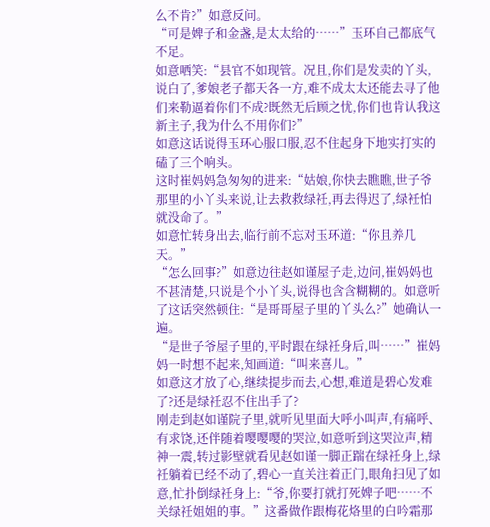么不肯?”如意反问。
“可是婢子和金盏,是太太给的……”玉环自己都底气不足。
如意哂笑:“县官不如现管。况且,你们是发卖的丫头,说白了,爹娘老子都天各一方,难不成太太还能去寻了他们来勒逼着你们不成?既然无后顾之忧,你们也肯认我这新主子,我为什么不用你们?”
如意这话说得玉环心服口服,忍不住起身下地实打实的磕了三个响头。
这时崔妈妈急匆匆的进来:“姑娘,你快去瞧瞧,世子爷那里的小丫头来说,让去救救绿祍,再去得迟了,绿衽怕就没命了。”
如意忙转身出去,临行前不忘对玉环道:“你且养几天。”
“怎么回事?”如意边往赵如谨屋子走,边问,崔妈妈也不甚清楚,只说是个小丫头,说得也含含糊糊的。如意听了这话突然顿住:“是哥哥屋子里的丫头么?”她确认一遍。
“是世子爷屋子里的,平时跟在绿祍身后,叫……”崔妈妈一时想不起来,知画道:“叫来喜儿。”
如意这才放了心,继续提步而去,心想,难道是碧心发难了?还是绿祍忍不住出手了?
刚走到赵如谨院子里,就听见里面大呼小叫声,有痛呼、有求饶,还伴随着嘤嘤嘤的哭泣,如意听到这哭泣声,精神一震,转过影壁就看见赵如谨一脚正踹在绿祍身上,绿祍躺着已经不动了,碧心一直关注着正门,眼角扫见了如意,忙扑倒绿祍身上:“爷,你要打就打死婢子吧……不关绿祍姐姐的事。”这番做作跟梅花烙里的白吟霜那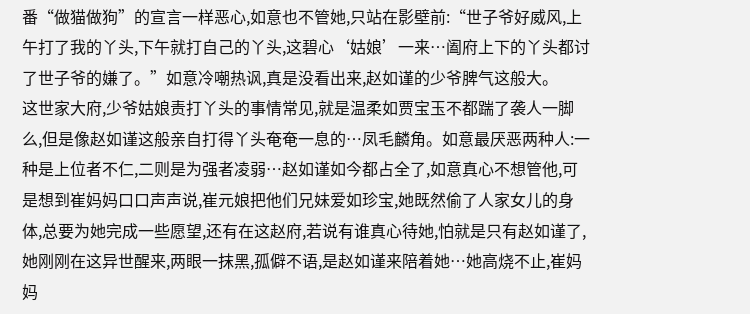番“做猫做狗”的宣言一样恶心,如意也不管她,只站在影壁前:“世子爷好威风,上午打了我的丫头,下午就打自己的丫头,这碧心‘姑娘’一来…阖府上下的丫头都讨了世子爷的嫌了。”如意冷嘲热讽,真是没看出来,赵如谨的少爷脾气这般大。
这世家大府,少爷姑娘责打丫头的事情常见,就是温柔如贾宝玉不都踹了袭人一脚么,但是像赵如谨这般亲自打得丫头奄奄一息的…凤毛麟角。如意最厌恶两种人:一种是上位者不仁,二则是为强者凌弱…赵如谨如今都占全了,如意真心不想管他,可是想到崔妈妈口口声声说,崔元娘把他们兄妹爱如珍宝,她既然偷了人家女儿的身体,总要为她完成一些愿望,还有在这赵府,若说有谁真心待她,怕就是只有赵如谨了,她刚刚在这异世醒来,两眼一抹黑,孤僻不语,是赵如谨来陪着她…她高烧不止,崔妈妈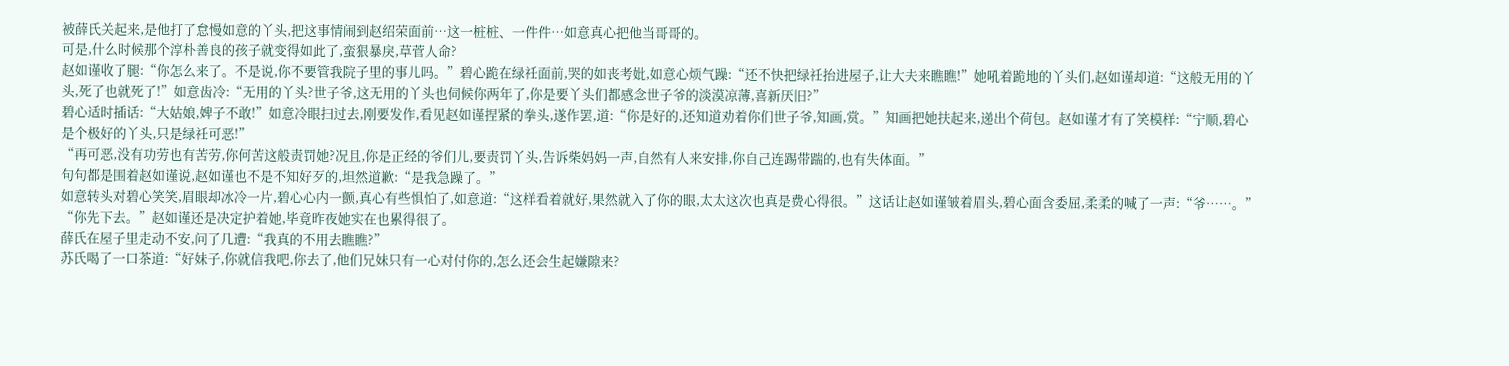被薛氏关起来,是他打了怠慢如意的丫头,把这事情闹到赵绍荣面前…这一桩桩、一件件…如意真心把他当哥哥的。
可是,什么时候那个淳朴善良的孩子就变得如此了,蛮狠暴戾,草菅人命?
赵如谨收了腿:“你怎么来了。不是说,你不要管我院子里的事儿吗。”碧心跪在绿祍面前,哭的如丧考妣,如意心烦气躁:“还不快把绿祍抬进屋子,让大夫来瞧瞧!”她吼着跪地的丫头们,赵如谨却道:“这般无用的丫头,死了也就死了!”如意齿冷:“无用的丫头?世子爷,这无用的丫头也伺候你两年了,你是要丫头们都感念世子爷的淡漠凉薄,喜新厌旧?”
碧心适时插话:“大姑娘,婢子不敢!”如意冷眼扫过去,刚要发作,看见赵如谨捏紧的拳头,遂作罢,道:“你是好的,还知道劝着你们世子爷,知画,赏。”知画把她扶起来,递出个荷包。赵如谨才有了笑模样:“宁顺,碧心是个极好的丫头,只是绿祍可恶!”
“再可恶,没有功劳也有苦劳,你何苦这般责罚她?况且,你是正经的爷们儿,要责罚丫头,告诉柴妈妈一声,自然有人来安排,你自己连踢带踹的,也有失体面。”
句句都是围着赵如谨说,赵如谨也不是不知好歹的,坦然道歉:“是我急躁了。”
如意转头对碧心笑笑,眉眼却冰冷一片,碧心心内一颤,真心有些惧怕了,如意道:“这样看着就好,果然就入了你的眼,太太这次也真是费心得很。”这话让赵如谨皱着眉头,碧心面含委屈,柔柔的喊了一声:“爷……。”
“你先下去。”赵如谨还是决定护着她,毕竟昨夜她实在也累得很了。
薛氏在屋子里走动不安,问了几遭:“我真的不用去瞧瞧?”
苏氏喝了一口茶道:“好妹子,你就信我吧,你去了,他们兄妹只有一心对付你的,怎么还会生起嫌隙来?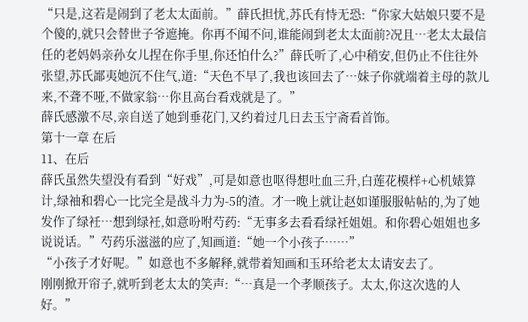“只是,这若是闹到了老太太面前。”薛氏担忧,苏氏有恃无恐:“你家大姑娘只要不是个傻的,就只会替世子爷遮掩。你再不闻不问,谁能闹到老太太面前?况且…老太太最信任的老妈妈亲孙女儿捏在你手里,你还怕什么?”薛氏听了,心中稍安,但仍止不住往外张望,苏氏鄙夷她沉不住气,道:“天色不早了,我也该回去了…妹子你就端着主母的款儿来,不聋不哑,不做家翁…你且高台看戏就是了。”
薛氏感激不尽,亲自送了她到垂花门,又约着过几日去玉宁斋看首饰。
第十一章 在后
11、在后
薛氏虽然失望没有看到“好戏”,可是如意也呕得想吐血三升,白莲花模样+心机婊算计,绿袖和碧心一比完全是战斗力为-5的渣。才一晚上就让赵如谨服服帖帖的,为了她发作了绿衽…想到绿衽,如意吩咐芍药:“无事多去看看绿衽姐姐。和你碧心姐姐也多说说话。”芍药乐滋滋的应了,知画道:“她一个小孩子……”
“小孩子才好呢。”如意也不多解释,就带着知画和玉环给老太太请安去了。
刚刚掀开帘子,就听到老太太的笑声:“…真是一个孝顺孩子。太太,你这次选的人好。”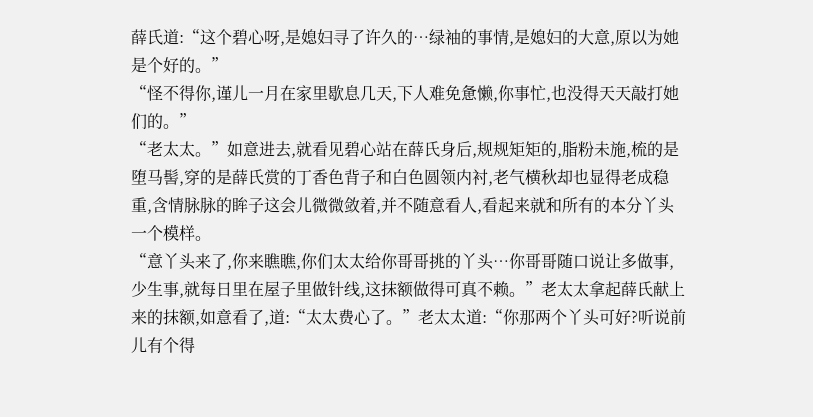薛氏道:“这个碧心呀,是媳妇寻了许久的…绿袖的事情,是媳妇的大意,原以为她是个好的。”
“怪不得你,谨儿一月在家里歇息几天,下人难免惫懒,你事忙,也没得天天敲打她们的。”
“老太太。”如意进去,就看见碧心站在薛氏身后,规规矩矩的,脂粉未施,梳的是堕马髻,穿的是薛氏赏的丁香色背子和白色圆领内衬,老气横秋却也显得老成稳重,含情脉脉的眸子这会儿微微敛着,并不随意看人,看起来就和所有的本分丫头一个模样。
“意丫头来了,你来瞧瞧,你们太太给你哥哥挑的丫头…你哥哥随口说让多做事,少生事,就每日里在屋子里做针线,这抹额做得可真不赖。”老太太拿起薛氏献上来的抹额,如意看了,道:“太太费心了。”老太太道:“你那两个丫头可好?听说前儿有个得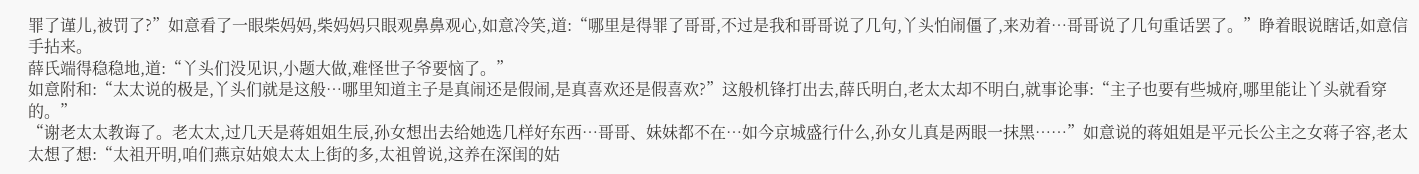罪了谨儿,被罚了?”如意看了一眼柴妈妈,柴妈妈只眼观鼻鼻观心,如意冷笑,道:“哪里是得罪了哥哥,不过是我和哥哥说了几句,丫头怕闹僵了,来劝着…哥哥说了几句重话罢了。”睁着眼说瞎话,如意信手拈来。
薛氏端得稳稳地,道:“丫头们没见识,小题大做,难怪世子爷要恼了。”
如意附和:“太太说的极是,丫头们就是这般…哪里知道主子是真闹还是假闹,是真喜欢还是假喜欢?”这般机锋打出去,薛氏明白,老太太却不明白,就事论事:“主子也要有些城府,哪里能让丫头就看穿的。”
“谢老太太教诲了。老太太,过几天是蒋姐姐生辰,孙女想出去给她选几样好东西…哥哥、妹妹都不在…如今京城盛行什么,孙女儿真是两眼一抹黑……”如意说的蒋姐姐是平元长公主之女蒋子容,老太太想了想:“太祖开明,咱们燕京姑娘太太上街的多,太祖曾说,这养在深闺的姑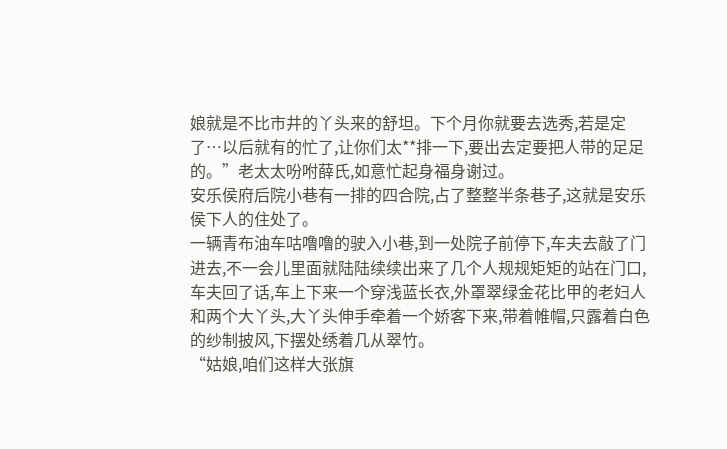娘就是不比市井的丫头来的舒坦。下个月你就要去选秀,若是定了…以后就有的忙了,让你们太**排一下,要出去定要把人带的足足的。”老太太吩咐薛氏,如意忙起身福身谢过。
安乐侯府后院小巷有一排的四合院,占了整整半条巷子,这就是安乐侯下人的住处了。
一辆青布油车咕噜噜的驶入小巷,到一处院子前停下,车夫去敲了门进去,不一会儿里面就陆陆续续出来了几个人规规矩矩的站在门口,车夫回了话,车上下来一个穿浅蓝长衣,外罩翠绿金花比甲的老妇人和两个大丫头,大丫头伸手牵着一个娇客下来,带着帷帽,只露着白色的纱制披风,下摆处绣着几从翠竹。
“姑娘,咱们这样大张旗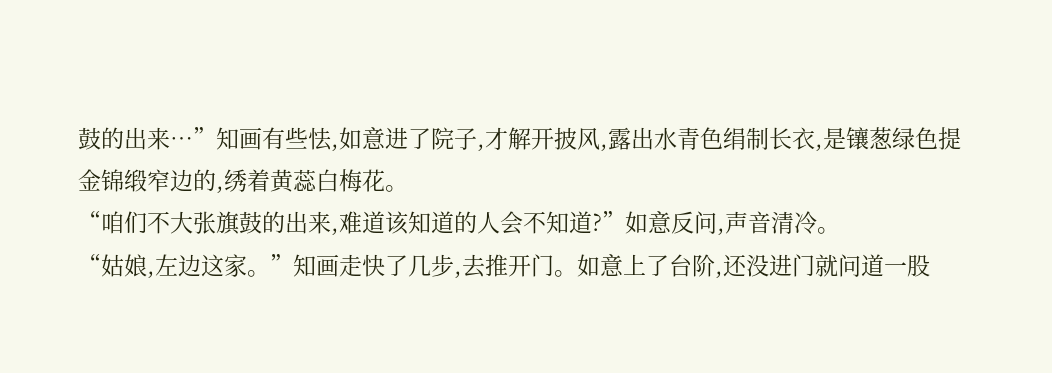鼓的出来…”知画有些怯,如意进了院子,才解开披风,露出水青色绢制长衣,是镶葱绿色提金锦缎窄边的,绣着黄蕊白梅花。
“咱们不大张旗鼓的出来,难道该知道的人会不知道?”如意反问,声音清冷。
“姑娘,左边这家。”知画走快了几步,去推开门。如意上了台阶,还没进门就问道一股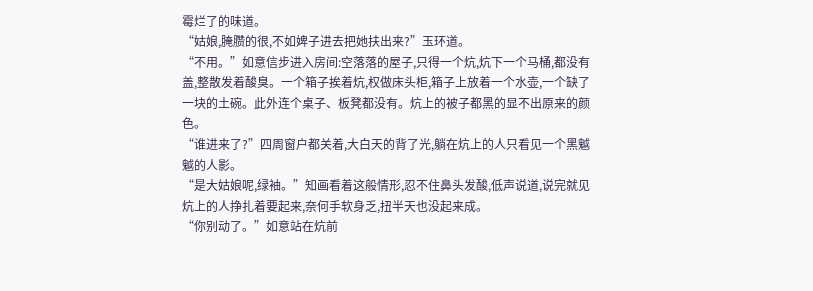霉烂了的味道。
“姑娘,腌臜的很,不如婢子进去把她扶出来?”玉环道。
“不用。”如意信步进入房间:空落落的屋子,只得一个炕,炕下一个马桶,都没有盖,整散发着酸臭。一个箱子挨着炕,权做床头柜,箱子上放着一个水壶,一个缺了一块的土碗。此外连个桌子、板凳都没有。炕上的被子都黑的显不出原来的颜色。
“谁进来了?”四周窗户都关着,大白天的背了光,躺在炕上的人只看见一个黑魆魆的人影。
“是大姑娘呢,绿袖。”知画看着这般情形,忍不住鼻头发酸,低声说道,说完就见炕上的人挣扎着要起来,奈何手软身乏,扭半天也没起来成。
“你别动了。”如意站在炕前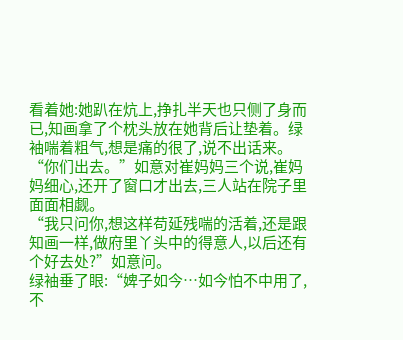看着她:她趴在炕上,挣扎半天也只侧了身而已,知画拿了个枕头放在她背后让垫着。绿袖喘着粗气,想是痛的很了,说不出话来。
“你们出去。”如意对崔妈妈三个说,崔妈妈细心,还开了窗口才出去,三人站在院子里面面相觑。
“我只问你,想这样苟延残喘的活着,还是跟知画一样,做府里丫头中的得意人,以后还有个好去处?”如意问。
绿袖垂了眼:“婢子如今…如今怕不中用了,不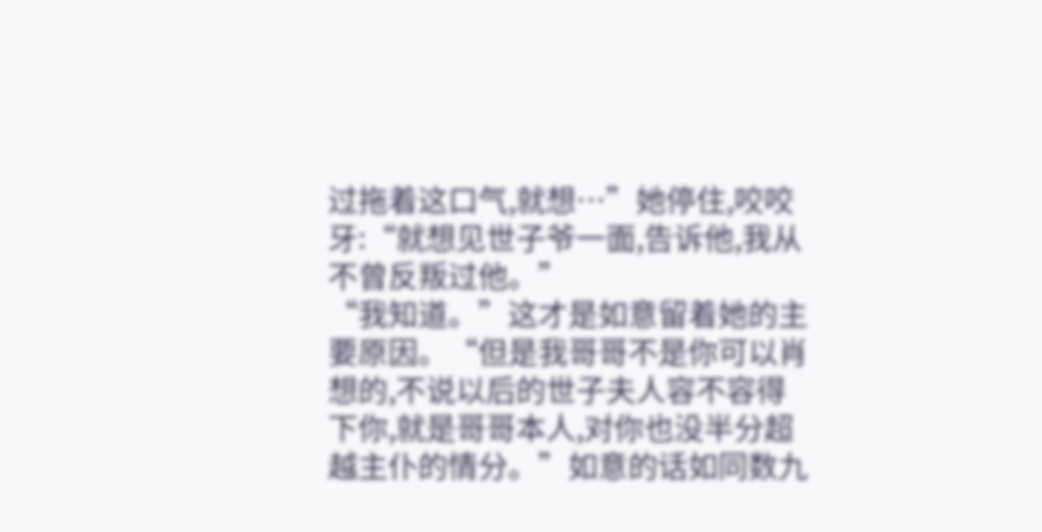过拖着这口气,就想…”她停住,咬咬牙:“就想见世子爷一面,告诉他,我从不曾反叛过他。”
“我知道。”这才是如意留着她的主要原因。“但是我哥哥不是你可以肖想的,不说以后的世子夫人容不容得下你,就是哥哥本人,对你也没半分超越主仆的情分。”如意的话如同数九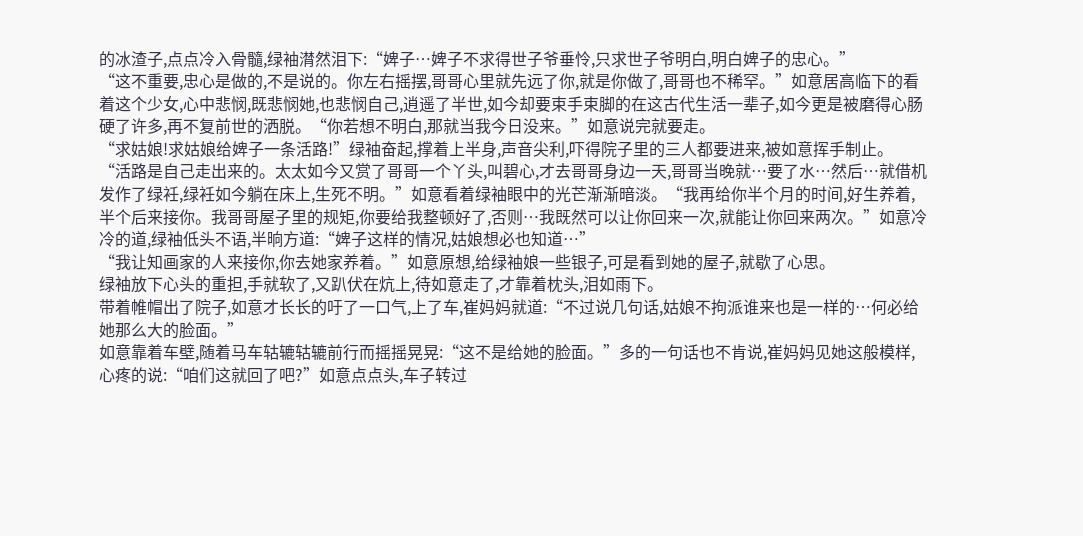的冰渣子,点点冷入骨髓,绿袖潸然泪下:“婢子…婢子不求得世子爷垂怜,只求世子爷明白,明白婢子的忠心。”
“这不重要,忠心是做的,不是说的。你左右摇摆,哥哥心里就先远了你,就是你做了,哥哥也不稀罕。”如意居高临下的看着这个少女,心中悲悯,既悲悯她,也悲悯自己,逍遥了半世,如今却要束手束脚的在这古代生活一辈子,如今更是被磨得心肠硬了许多,再不复前世的洒脱。“你若想不明白,那就当我今日没来。”如意说完就要走。
“求姑娘!求姑娘给婢子一条活路!”绿袖奋起,撑着上半身,声音尖利,吓得院子里的三人都要进来,被如意挥手制止。
“活路是自己走出来的。太太如今又赏了哥哥一个丫头,叫碧心,才去哥哥身边一天,哥哥当晚就…要了水…然后…就借机发作了绿衽,绿衽如今躺在床上,生死不明。”如意看着绿袖眼中的光芒渐渐暗淡。“我再给你半个月的时间,好生养着,半个后来接你。我哥哥屋子里的规矩,你要给我整顿好了,否则…我既然可以让你回来一次,就能让你回来两次。”如意冷冷的道,绿袖低头不语,半晌方道:“婢子这样的情况,姑娘想必也知道…”
“我让知画家的人来接你,你去她家养着。”如意原想,给绿袖娘一些银子,可是看到她的屋子,就歇了心思。
绿袖放下心头的重担,手就软了,又趴伏在炕上,待如意走了,才靠着枕头,泪如雨下。
带着帷帽出了院子,如意才长长的吁了一口气,上了车,崔妈妈就道:“不过说几句话,姑娘不拘派谁来也是一样的…何必给她那么大的脸面。”
如意靠着车壁,随着马车轱辘轱辘前行而摇摇晃晃:“这不是给她的脸面。”多的一句话也不肯说,崔妈妈见她这般模样,心疼的说:“咱们这就回了吧?”如意点点头,车子转过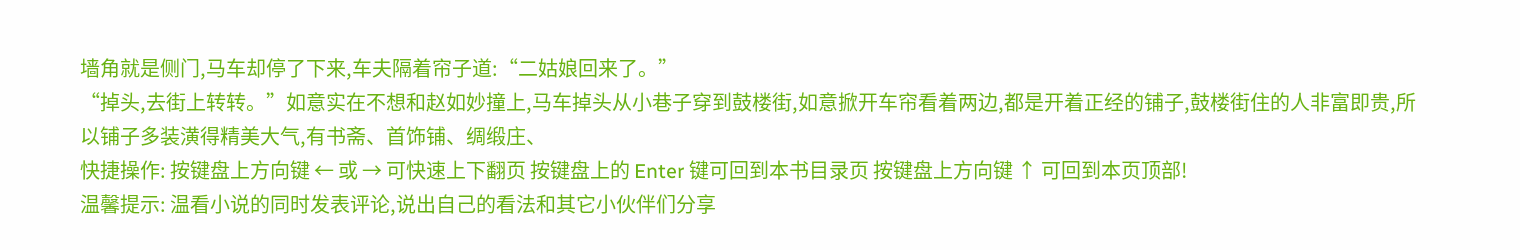墙角就是侧门,马车却停了下来,车夫隔着帘子道:“二姑娘回来了。”
“掉头,去街上转转。”如意实在不想和赵如妙撞上,马车掉头从小巷子穿到鼓楼街,如意掀开车帘看着两边,都是开着正经的铺子,鼓楼街住的人非富即贵,所以铺子多装潢得精美大气,有书斋、首饰铺、绸缎庄、
快捷操作: 按键盘上方向键 ← 或 → 可快速上下翻页 按键盘上的 Enter 键可回到本书目录页 按键盘上方向键 ↑ 可回到本页顶部!
温馨提示: 温看小说的同时发表评论,说出自己的看法和其它小伙伴们分享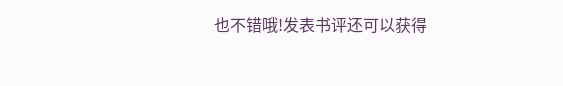也不错哦!发表书评还可以获得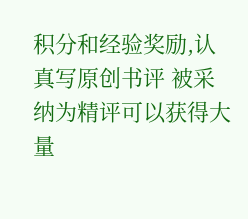积分和经验奖励,认真写原创书评 被采纳为精评可以获得大量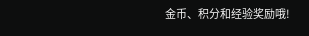金币、积分和经验奖励哦!